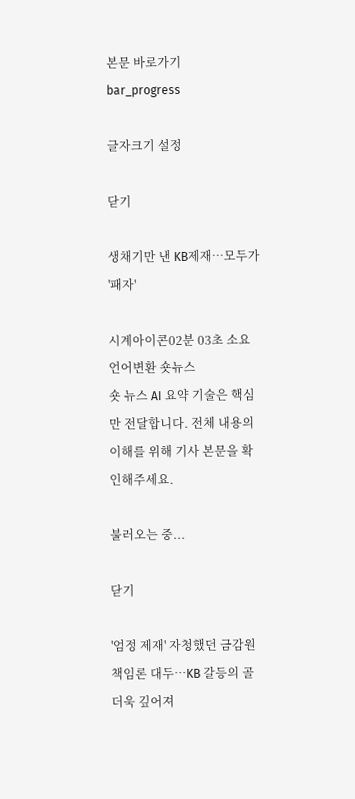본문 바로가기
bar_progress

글자크기 설정

닫기

생채기만 낸 KB제재…모두가 '패자'

시계아이콘02분 03초 소요
언어변환 숏뉴스
숏 뉴스 AI 요약 기술은 핵심만 전달합니다. 전체 내용의 이해를 위해 기사 본문을 확인해주세요.

불러오는 중...

닫기

'엄정 제재' 자청했던 금감원 책임론 대두…KB 갈등의 골 더욱 깊어져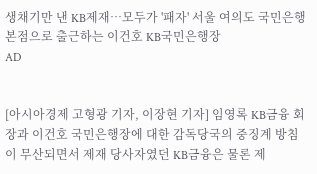생채기만 낸 KB제재…모두가 '패자' 서울 여의도 국민은행 본점으로 출근하는 이건호 KB국민은행장
AD


[아시아경제 고형광 기자, 이장현 기자] 임영록 KB금융 회장과 이건호 국민은행장에 대한 감독당국의 중징계 방침이 무산되면서 제재 당사자였던 KB금융은 물론 제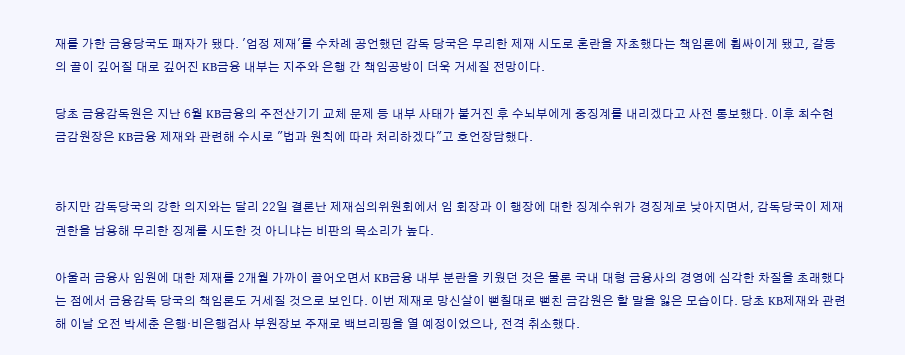재를 가한 금융당국도 패자가 됐다. '엄정 제재'를 수차례 공언했던 감독 당국은 무리한 제재 시도로 혼란을 자초했다는 책임론에 휩싸이게 됐고, 갈등의 골이 깊어질 대로 깊어진 KB금융 내부는 지주와 은행 간 책임공방이 더욱 거세질 전망이다.

당초 금융감독원은 지난 6월 KB금융의 주전산기기 교체 문제 등 내부 사태가 불거진 후 수뇌부에게 중징계를 내리겠다고 사전 통보했다. 이후 최수현 금감원장은 KB금융 제재와 관련해 수시로 "법과 원칙에 따라 처리하겠다"고 호언장담했다.


하지만 감독당국의 강한 의지와는 달리 22일 결론난 제재심의위원회에서 임 회장과 이 행장에 대한 징계수위가 경징계로 낮아지면서, 감독당국이 제재 권한을 남용해 무리한 징계를 시도한 것 아니냐는 비판의 목소리가 높다.

아울러 금융사 임원에 대한 제재를 2개월 가까이 끌어오면서 KB금융 내부 분란을 키웠던 것은 물론 국내 대형 금융사의 경영에 심각한 차질을 초래했다는 점에서 금융감독 당국의 책임론도 거세질 것으로 보인다. 이번 제재로 망신살이 뻗칠대로 뻗친 금감원은 할 말을 잃은 모습이다. 당초 KB제재와 관련해 이날 오전 박세춘 은행·비은행검사 부원장보 주재로 백브리핑을 열 예정이었으나, 전격 취소했다.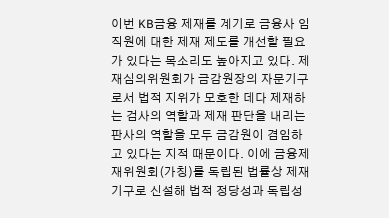이번 KB금융 제재를 계기로 금융사 임직원에 대한 제재 제도를 개선할 필요가 있다는 목소리도 높아지고 있다. 제재심의위원회가 금감원장의 자문기구로서 법적 지위가 모호한 데다 제재하는 검사의 역할과 제재 판단을 내리는 판사의 역할을 모두 금감원이 겸임하고 있다는 지적 때문이다. 이에 금융제재위원회(가칭)를 독립된 법률상 제재 기구로 신설해 법적 정당성과 독립성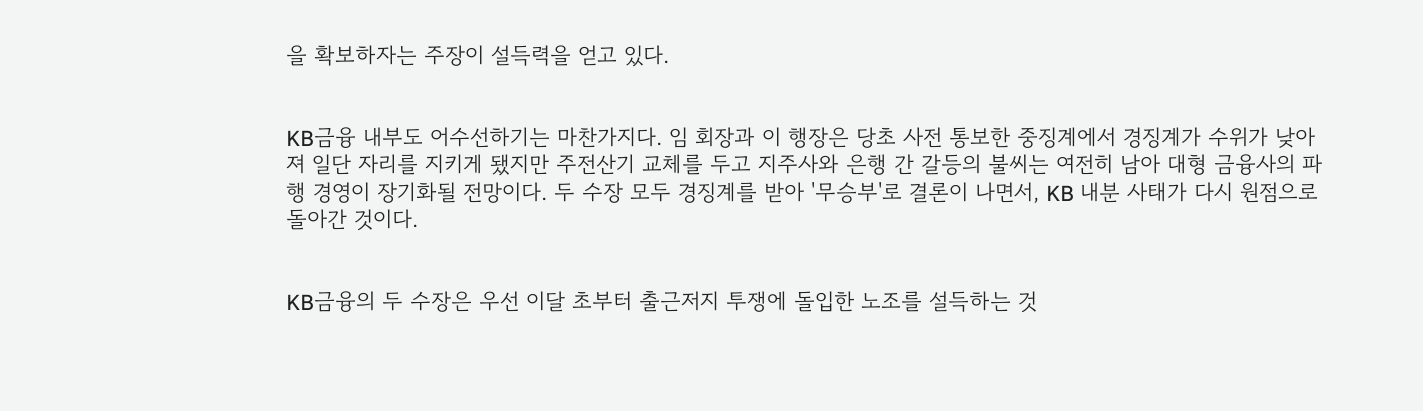을 확보하자는 주장이 설득력을 얻고 있다.


KB금융 내부도 어수선하기는 마찬가지다. 임 회장과 이 행장은 당초 사전 통보한 중징계에서 경징계가 수위가 낮아져 일단 자리를 지키게 됐지만 주전산기 교체를 두고 지주사와 은행 간 갈등의 불씨는 여전히 남아 대형 금융사의 파행 경영이 장기화될 전망이다. 두 수장 모두 경징계를 받아 '무승부'로 결론이 나면서, KB 내분 사태가 다시 원점으로 돌아간 것이다.


KB금융의 두 수장은 우선 이달 초부터 출근저지 투쟁에 돌입한 노조를 설득하는 것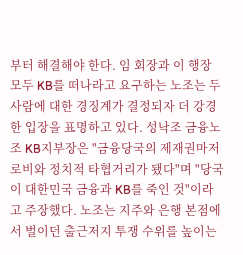부터 해결해야 한다. 임 회장과 이 행장 모두 KB를 떠나라고 요구하는 노조는 두 사람에 대한 경징계가 결정되자 더 강경한 입장을 표명하고 있다. 성낙조 금융노조 KB지부장은 "금융당국의 제재권마저 로비와 정치적 타협거리가 됐다"며 "당국이 대한민국 금융과 KB를 죽인 것"이라고 주장했다. 노조는 지주와 은행 본점에서 벌이던 출근저지 투쟁 수위를 높이는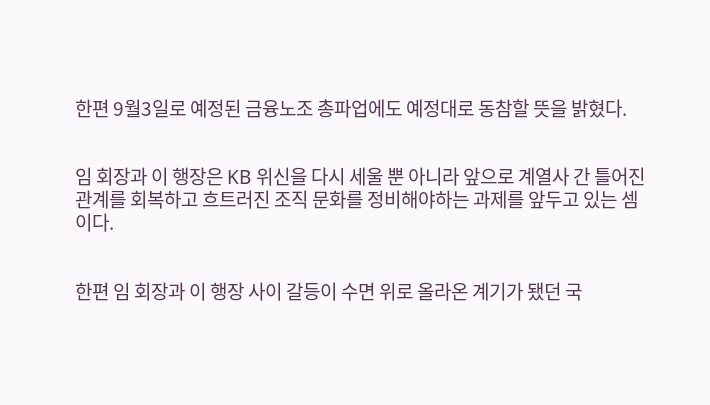한편 9월3일로 예정된 금융노조 총파업에도 예정대로 동참할 뜻을 밝혔다.


임 회장과 이 행장은 KB 위신을 다시 세울 뿐 아니라 앞으로 계열사 간 틀어진 관계를 회복하고 흐트러진 조직 문화를 정비해야하는 과제를 앞두고 있는 셈이다.


한편 임 회장과 이 행장 사이 갈등이 수면 위로 올라온 계기가 됐던 국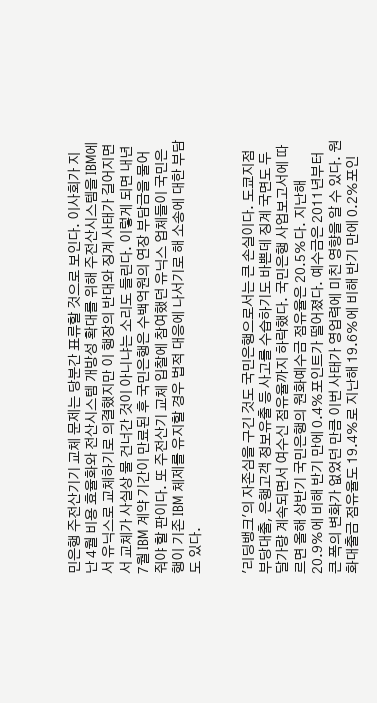민은행 주전산기기 교체 문제는 당분간 표류할 것으로 보인다. 이사회가 지난 4월 비용 효율화와 전산시스템 개방성 확대를 위해 주전산시스템을 IBM에서 유닉스로 교체하기로 의결했지만 이 행장의 반대와 징계 사태가 길어지면서 교체가 사실상 물 건너간 것이 아니냐는 소리도 들린다. 이렇게 되면 내년 7월 IBM 계약 기간이 만료된 후 국민은행은 수백억원의 연장 부담금을 물어줘야 할 판이다. 또 주전산기 교체 입찰에 참여했던 유닉스 업체들이 국민은행이 기존 IBM 체제를 유지할 경우 법적 대응에 나서기로 해 소송에 대한 부담도 있다.


'리딩뱅크'의 자존심을 구긴 것도 국민은행으로서는 큰 손실이다. 도쿄지점 부당대출, 은행고객 정보유출 등 사고를 수습하기도 바쁜데 징계 국면도 두 달가량 계속되면서 여수신 점유율까지 하락했다. 국민은행 사업보고서에 따르면 올해 상반기 국민은행의 원화예수금 점유율은 20.5%다. 지난해 20.9%에 비해 반기 만에 0.4%포인트가 떨어졌다. 예수금은 2011년부터 큰 폭의 변화가 없었던 만큼 이번 사태가 영업력에 미친 영향을 알 수 있다. 원화대출금 점유율도 19.4%로 지난해 19.6%에 비해 반기 만에 0.2%포인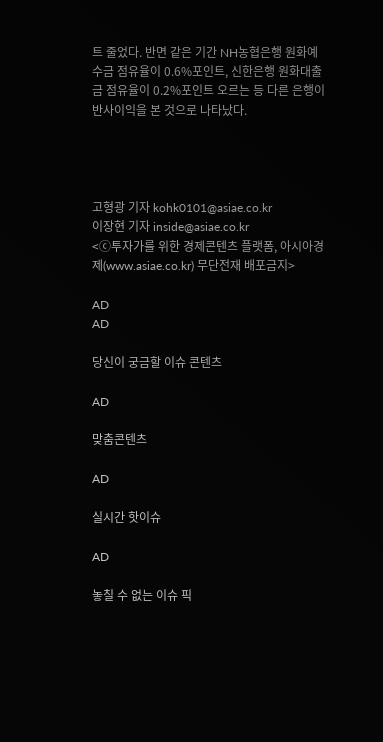트 줄었다. 반면 같은 기간 NH농협은행 원화예수금 점유율이 0.6%포인트, 신한은행 원화대출금 점유율이 0.2%포인트 오르는 등 다른 은행이 반사이익을 본 것으로 나타났다.




고형광 기자 kohk0101@asiae.co.kr
이장현 기자 inside@asiae.co.kr
<ⓒ투자가를 위한 경제콘텐츠 플랫폼, 아시아경제(www.asiae.co.kr) 무단전재 배포금지>

AD
AD

당신이 궁금할 이슈 콘텐츠

AD

맞춤콘텐츠

AD

실시간 핫이슈

AD

놓칠 수 없는 이슈 픽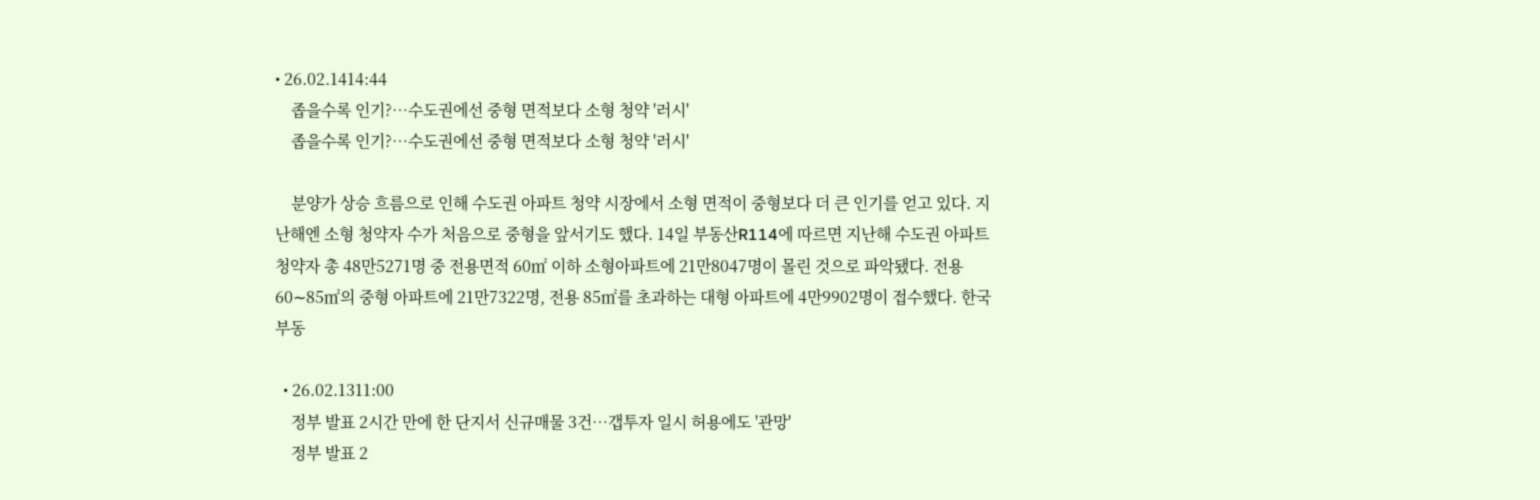• 26.02.1414:44
    좁을수록 인기?…수도권에선 중형 면적보다 소형 청약 '러시'
    좁을수록 인기?…수도권에선 중형 면적보다 소형 청약 '러시'

    분양가 상승 흐름으로 인해 수도권 아파트 청약 시장에서 소형 면적이 중형보다 더 큰 인기를 얻고 있다. 지난해엔 소형 청약자 수가 처음으로 중형을 앞서기도 했다. 14일 부동산R114에 따르면 지난해 수도권 아파트 청약자 총 48만5271명 중 전용면적 60㎡ 이하 소형아파트에 21만8047명이 몰린 것으로 파악됐다. 전용 60∼85㎡의 중형 아파트에 21만7322명, 전용 85㎡를 초과하는 대형 아파트에 4만9902명이 접수했다. 한국부동

  • 26.02.1311:00
    정부 발표 2시간 만에 한 단지서 신규매물 3건…갭투자 일시 허용에도 '관망'
    정부 발표 2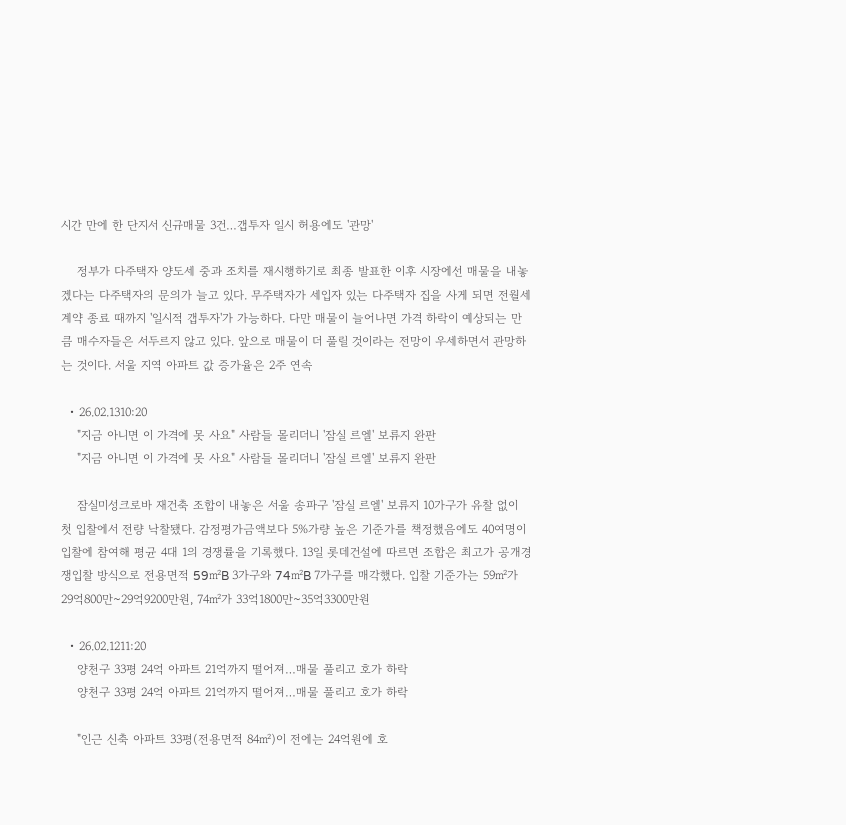시간 만에 한 단지서 신규매물 3건…갭투자 일시 허용에도 '관망'

    정부가 다주택자 양도세 중과 조치를 재시행하기로 최종 발표한 이후 시장에선 매물을 내놓겠다는 다주택자의 문의가 늘고 있다. 무주택자가 세입자 있는 다주택자 집을 사게 되면 전월세 계약 종료 때까지 '일시적 갭투자'가 가능하다. 다만 매물이 늘어나면 가격 하락이 예상되는 만큼 매수자들은 서두르지 않고 있다. 앞으로 매물이 더 풀릴 것이라는 전망이 우세하면서 관망하는 것이다. 서울 지역 아파트 값 증가율은 2주 연속

  • 26.02.1310:20
    "지금 아니면 이 가격에 못 사요" 사람들 몰리더니 '잠실 르엘' 보류지 완판
    "지금 아니면 이 가격에 못 사요" 사람들 몰리더니 '잠실 르엘' 보류지 완판

    잠실미성크로바 재건축 조합이 내놓은 서울 송파구 '잠실 르엘' 보류지 10가구가 유찰 없이 첫 입찰에서 전량 낙찰됐다. 감정평가금액보다 5%가량 높은 기준가를 책정했음에도 40여명이 입찰에 참여해 평균 4대 1의 경쟁률을 기록했다. 13일 롯데건설에 따르면 조합은 최고가 공개경쟁입찰 방식으로 전용면적 59㎡B 3가구와 74㎡B 7가구를 매각했다. 입찰 기준가는 59㎡가 29억800만~29억9200만원, 74㎡가 33억1800만~35억3300만원

  • 26.02.1211:20
    양천구 33평 24억 아파트 21억까지 떨어져…매물 풀리고 호가 하락
    양천구 33평 24억 아파트 21억까지 떨어져…매물 풀리고 호가 하락

    "인근 신축 아파트 33평(전용면적 84㎡)이 전에는 24억원에 호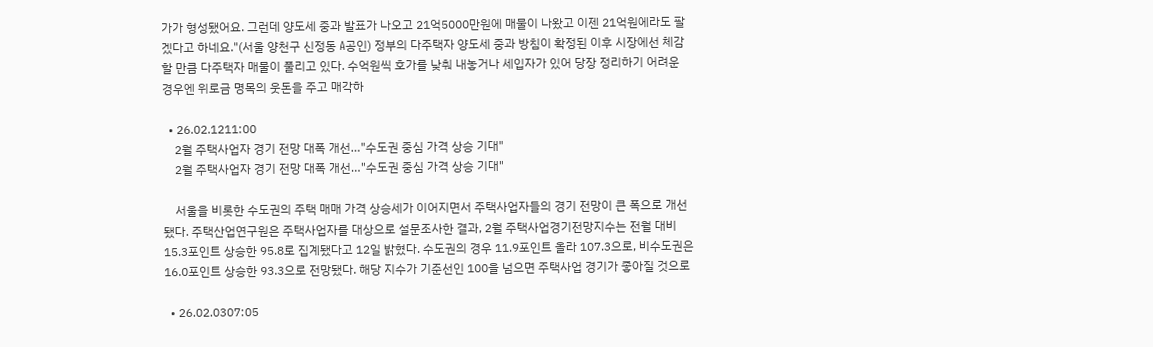가가 형성됐어요. 그런데 양도세 중과 발표가 나오고 21억5000만원에 매물이 나왔고 이젠 21억원에라도 팔겠다고 하네요."(서울 양천구 신정동 A공인) 정부의 다주택자 양도세 중과 방침이 확정된 이후 시장에선 체감할 만큼 다주택자 매물이 풀리고 있다. 수억원씩 호가를 낮춰 내놓거나 세입자가 있어 당장 정리하기 어려운 경우엔 위로금 명목의 웃돈을 주고 매각하

  • 26.02.1211:00
    2월 주택사업자 경기 전망 대폭 개선…"수도권 중심 가격 상승 기대"
    2월 주택사업자 경기 전망 대폭 개선…"수도권 중심 가격 상승 기대"

    서울을 비롯한 수도권의 주택 매매 가격 상승세가 이어지면서 주택사업자들의 경기 전망이 큰 폭으로 개선됐다. 주택산업연구원은 주택사업자를 대상으로 설문조사한 결과, 2월 주택사업경기전망지수는 전월 대비 15.3포인트 상승한 95.8로 집계됐다고 12일 밝혔다. 수도권의 경우 11.9포인트 올라 107.3으로, 비수도권은 16.0포인트 상승한 93.3으로 전망됐다. 해당 지수가 기준선인 100을 넘으면 주택사업 경기가 좋아질 것으로

  • 26.02.0307:05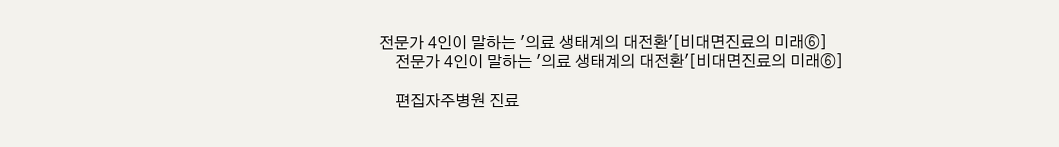전문가 4인이 말하는 '의료 생태계의 대전환'[비대면진료의 미래⑥]
    전문가 4인이 말하는 '의료 생태계의 대전환'[비대면진료의 미래⑥]

    편집자주병원 진료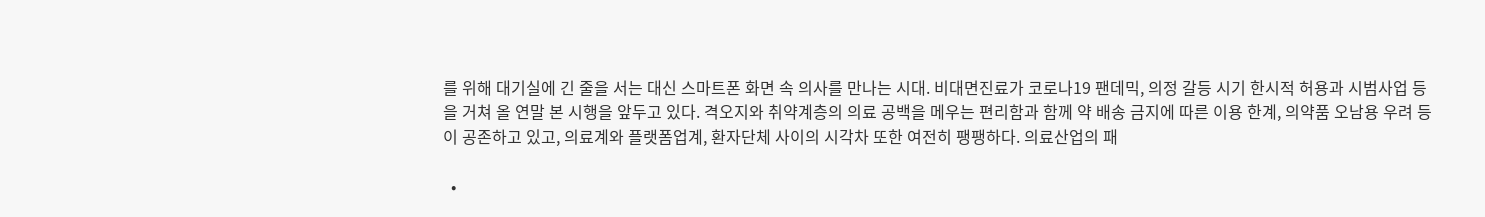를 위해 대기실에 긴 줄을 서는 대신 스마트폰 화면 속 의사를 만나는 시대. 비대면진료가 코로나19 팬데믹, 의정 갈등 시기 한시적 허용과 시범사업 등을 거쳐 올 연말 본 시행을 앞두고 있다. 격오지와 취약계층의 의료 공백을 메우는 편리함과 함께 약 배송 금지에 따른 이용 한계, 의약품 오남용 우려 등이 공존하고 있고, 의료계와 플랫폼업계, 환자단체 사이의 시각차 또한 여전히 팽팽하다. 의료산업의 패

  •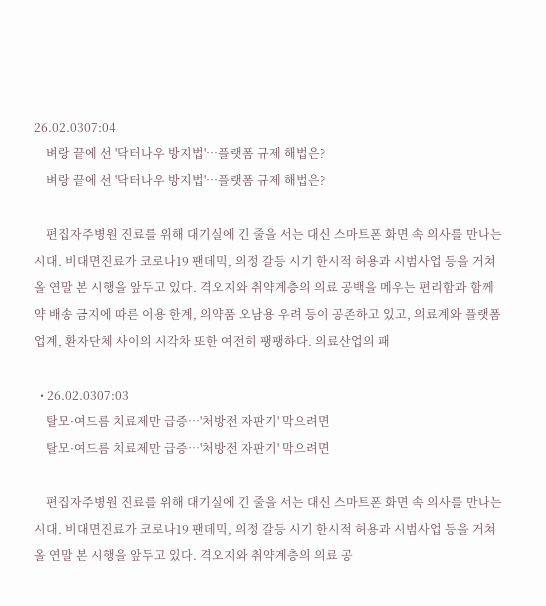26.02.0307:04
    벼랑 끝에 선 '닥터나우 방지법'…플랫폼 규제 해법은?
    벼랑 끝에 선 '닥터나우 방지법'…플랫폼 규제 해법은?

    편집자주병원 진료를 위해 대기실에 긴 줄을 서는 대신 스마트폰 화면 속 의사를 만나는 시대. 비대면진료가 코로나19 팬데믹, 의정 갈등 시기 한시적 허용과 시범사업 등을 거쳐 올 연말 본 시행을 앞두고 있다. 격오지와 취약계층의 의료 공백을 메우는 편리함과 함께 약 배송 금지에 따른 이용 한계, 의약품 오남용 우려 등이 공존하고 있고, 의료계와 플랫폼업계, 환자단체 사이의 시각차 또한 여전히 팽팽하다. 의료산업의 패

  • 26.02.0307:03
    탈모·여드름 치료제만 급증…'처방전 자판기' 막으려면
    탈모·여드름 치료제만 급증…'처방전 자판기' 막으려면

    편집자주병원 진료를 위해 대기실에 긴 줄을 서는 대신 스마트폰 화면 속 의사를 만나는 시대. 비대면진료가 코로나19 팬데믹, 의정 갈등 시기 한시적 허용과 시범사업 등을 거쳐 올 연말 본 시행을 앞두고 있다. 격오지와 취약계층의 의료 공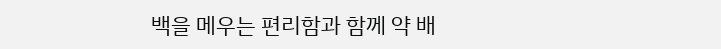백을 메우는 편리함과 함께 약 배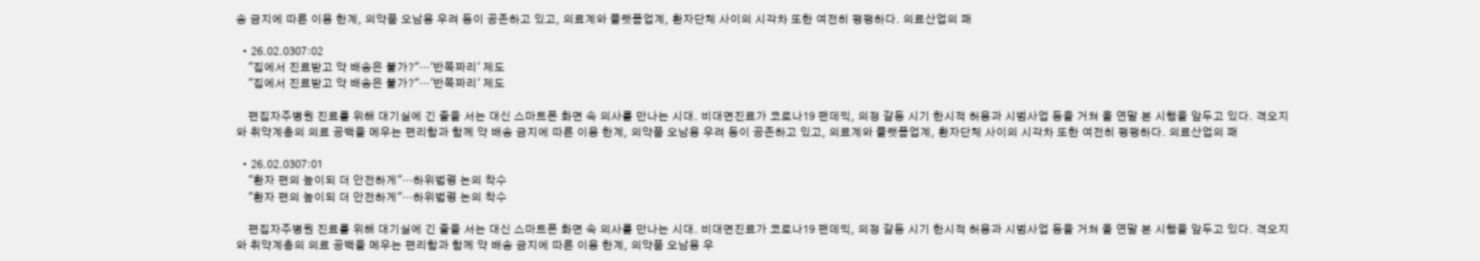송 금지에 따른 이용 한계, 의약품 오남용 우려 등이 공존하고 있고, 의료계와 플랫폼업계, 환자단체 사이의 시각차 또한 여전히 팽팽하다. 의료산업의 패

  • 26.02.0307:02
    "집에서 진료받고 약 배송은 불가?"…'반쪽짜리' 제도
    "집에서 진료받고 약 배송은 불가?"…'반쪽짜리' 제도

    편집자주병원 진료를 위해 대기실에 긴 줄을 서는 대신 스마트폰 화면 속 의사를 만나는 시대. 비대면진료가 코로나19 팬데믹, 의정 갈등 시기 한시적 허용과 시범사업 등을 거쳐 올 연말 본 시행을 앞두고 있다. 격오지와 취약계층의 의료 공백을 메우는 편리함과 함께 약 배송 금지에 따른 이용 한계, 의약품 오남용 우려 등이 공존하고 있고, 의료계와 플랫폼업계, 환자단체 사이의 시각차 또한 여전히 팽팽하다. 의료산업의 패

  • 26.02.0307:01
    "환자 편의 높이되 더 안전하게"…하위법령 논의 착수
    "환자 편의 높이되 더 안전하게"…하위법령 논의 착수

    편집자주병원 진료를 위해 대기실에 긴 줄을 서는 대신 스마트폰 화면 속 의사를 만나는 시대. 비대면진료가 코로나19 팬데믹, 의정 갈등 시기 한시적 허용과 시범사업 등을 거쳐 올 연말 본 시행을 앞두고 있다. 격오지와 취약계층의 의료 공백을 메우는 편리함과 함께 약 배송 금지에 따른 이용 한계, 의약품 오남용 우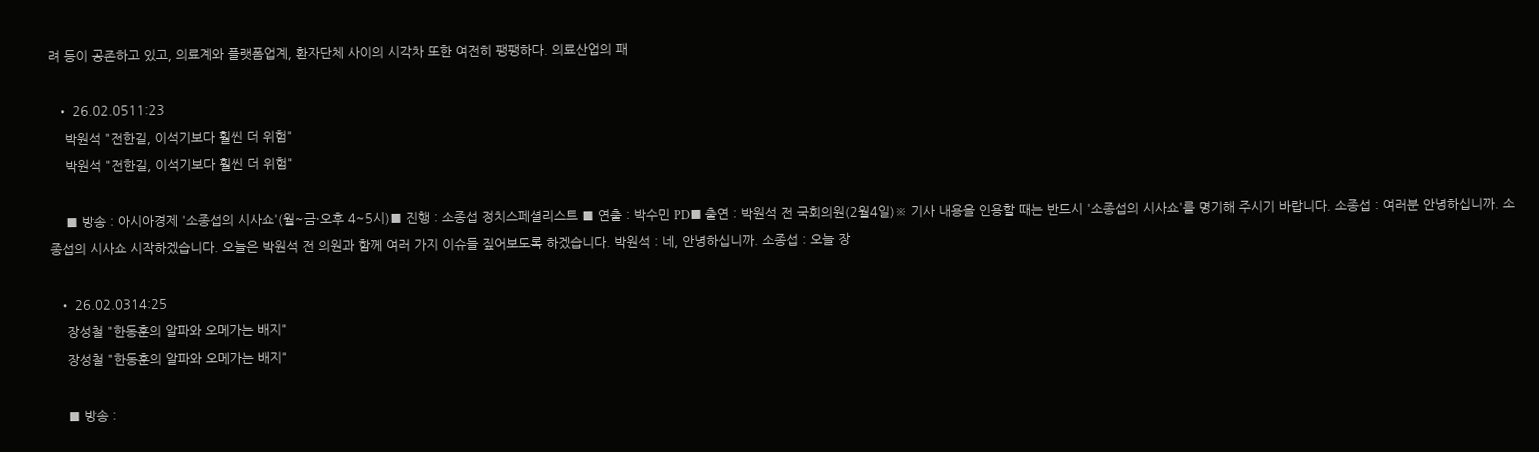려 등이 공존하고 있고, 의료계와 플랫폼업계, 환자단체 사이의 시각차 또한 여전히 팽팽하다. 의료산업의 패

  • 26.02.0511:23
    박원석 "전한길, 이석기보다 훨씬 더 위험"
    박원석 "전한길, 이석기보다 훨씬 더 위험"

    ■ 방송 : 아시아경제 '소종섭의 시사쇼'(월~금·오후 4~5시)■ 진행 : 소종섭 정치스페셜리스트 ■ 연출 : 박수민 PD■ 출연 : 박원석 전 국회의원(2월4일)※ 기사 내용을 인용할 때는 반드시 '소종섭의 시사쇼'를 명기해 주시기 바랍니다. 소종섭 : 여러분 안녕하십니까. 소종섭의 시사쇼 시작하겠습니다. 오늘은 박원석 전 의원과 함께 여러 가지 이슈들 짚어보도록 하겠습니다. 박원석 : 네, 안녕하십니까. 소종섭 : 오늘 장

  • 26.02.0314:25
    장성철 "한동훈의 알파와 오메가는 배지"
    장성철 "한동훈의 알파와 오메가는 배지"

    ■ 방송 :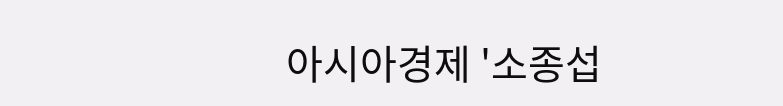아시아경제 '소종섭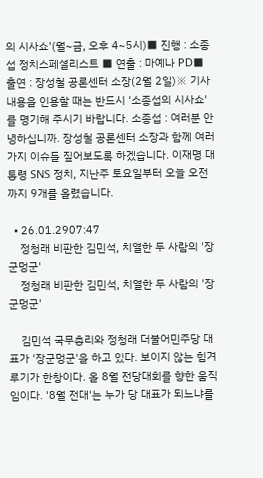의 시사쇼'(월~금, 오후 4~5시)■ 진행 : 소종섭 정치스페셜리스트 ■ 연출 : 마예나 PD■ 출연 : 장성철 공론센터 소장(2월 2일)※ 기사 내용을 인용할 때는 반드시 '소종섭의 시사쇼'를 명기해 주시기 바랍니다. 소종섭 : 여러분 안녕하십니까. 장성철 공론센터 소장과 함께 여러 가지 이슈들 짚어보도록 하겠습니다. 이재명 대통령 SNS 정치, 지난주 토요일부터 오늘 오전까지 9개를 올렸습니다.

  • 26.01.2907:47
    정청래 비판한 김민석, 치열한 두 사람의 '장군멍군'
    정청래 비판한 김민석, 치열한 두 사람의 '장군멍군'

    김민석 국무총리와 정청래 더불어민주당 대표가 '장군멍군'을 하고 있다. 보이지 않는 힘겨루기가 한창이다. 올 8월 전당대회를 향한 움직임이다. '8월 전대'는 누가 당 대표가 되느냐를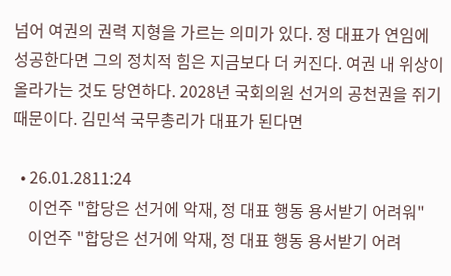넘어 여권의 권력 지형을 가르는 의미가 있다. 정 대표가 연임에 성공한다면 그의 정치적 힘은 지금보다 더 커진다. 여권 내 위상이 올라가는 것도 당연하다. 2028년 국회의원 선거의 공천권을 쥐기 때문이다. 김민석 국무총리가 대표가 된다면

  • 26.01.2811:24
    이언주 "합당은 선거에 악재, 정 대표 행동 용서받기 어려워"
    이언주 "합당은 선거에 악재, 정 대표 행동 용서받기 어려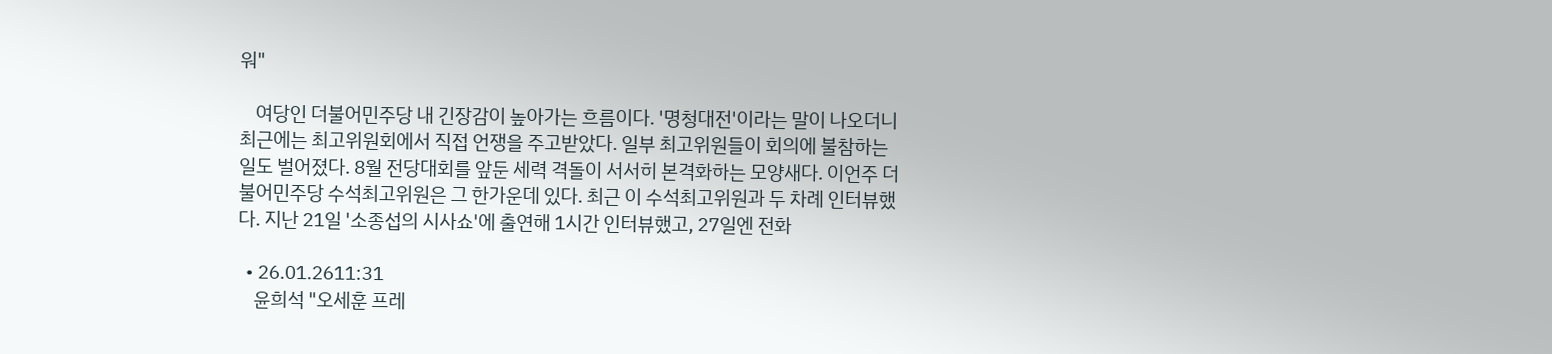워"

    여당인 더불어민주당 내 긴장감이 높아가는 흐름이다. '명청대전'이라는 말이 나오더니 최근에는 최고위원회에서 직접 언쟁을 주고받았다. 일부 최고위원들이 회의에 불참하는 일도 벌어졌다. 8월 전당대회를 앞둔 세력 격돌이 서서히 본격화하는 모양새다. 이언주 더불어민주당 수석최고위원은 그 한가운데 있다. 최근 이 수석최고위원과 두 차례 인터뷰했다. 지난 21일 '소종섭의 시사쇼'에 출연해 1시간 인터뷰했고, 27일엔 전화

  • 26.01.2611:31
    윤희석 "오세훈 프레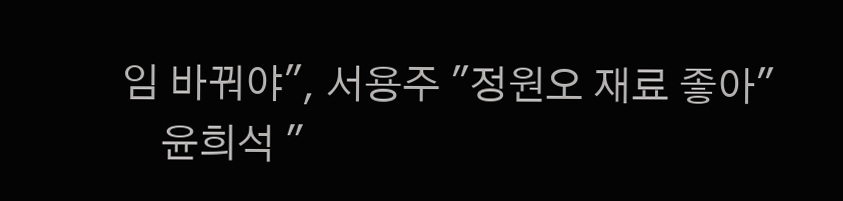임 바꿔야", 서용주 "정원오 재료 좋아"
    윤희석 "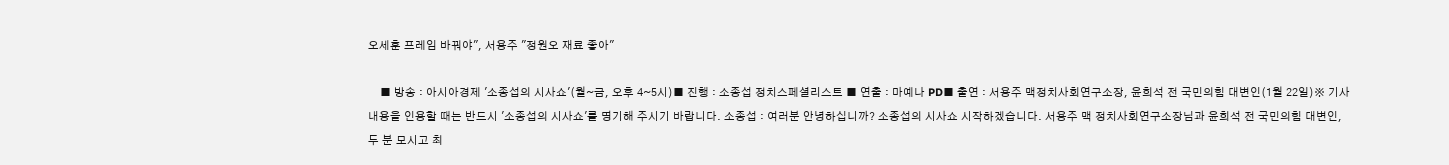오세훈 프레임 바꿔야", 서용주 "정원오 재료 좋아"

    ■ 방송 : 아시아경제 '소종섭의 시사쇼'(월~금, 오후 4~5시)■ 진행 : 소종섭 정치스페셜리스트 ■ 연출 : 마예나 PD■ 출연 : 서용주 맥정치사회연구소장, 윤희석 전 국민의힘 대변인(1월 22일)※ 기사 내용을 인용할 때는 반드시 '소종섭의 시사쇼'를 명기해 주시기 바랍니다. 소종섭 : 여러분 안녕하십니까? 소종섭의 시사쇼 시작하겠습니다. 서용주 맥 정치사회연구소장님과 윤희석 전 국민의힘 대변인, 두 분 모시고 최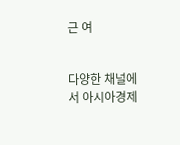근 여


다양한 채널에서 아시아경제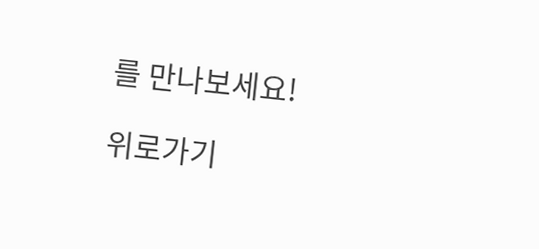를 만나보세요!

위로가기